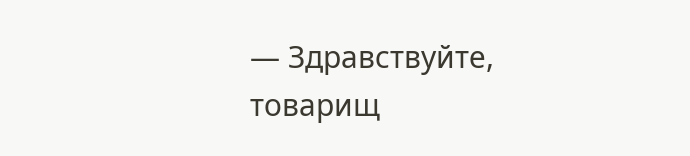— Здравствуйте, товарищ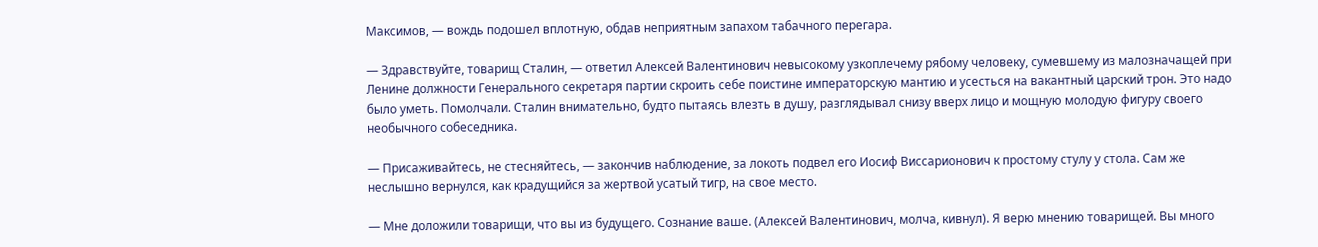Максимов, — вождь подошел вплотную, обдав неприятным запахом табачного перегара.

— Здравствуйте, товарищ Сталин, — ответил Алексей Валентинович невысокому узкоплечему рябому человеку, сумевшему из малозначащей при Ленине должности Генерального секретаря партии скроить себе поистине императорскую мантию и усесться на вакантный царский трон. Это надо было уметь. Помолчали. Сталин внимательно, будто пытаясь влезть в душу, разглядывал снизу вверх лицо и мощную молодую фигуру своего необычного собеседника.

— Присаживайтесь, не стесняйтесь, — закончив наблюдение, за локоть подвел его Иосиф Виссарионович к простому стулу у стола. Сам же неслышно вернулся, как крадущийся за жертвой усатый тигр, на свое место.

— Мне доложили товарищи, что вы из будущего. Сознание ваше. (Алексей Валентинович, молча, кивнул). Я верю мнению товарищей. Вы много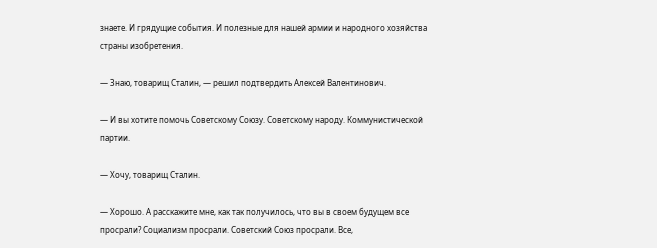знаете. И грядущие события. И полезные для нашей армии и народного хозяйства страны изобретения.

— Знаю, товарищ Сталин, — решил подтвердить Алексей Валентинович.

— И вы хотите помочь Советскому Союзу. Советскому народу. Коммунистической партии.

— Хочу, товарищ Сталин.

— Хорошо. А расскажите мне, как так получилось, что вы в своем будущем все просрали? Социализм просрали. Советский Союз просрали. Все,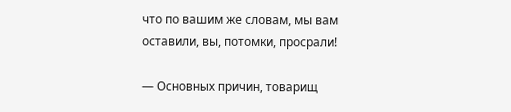что по вашим же словам, мы вам оставили, вы, потомки, просрали!

— Основных причин, товарищ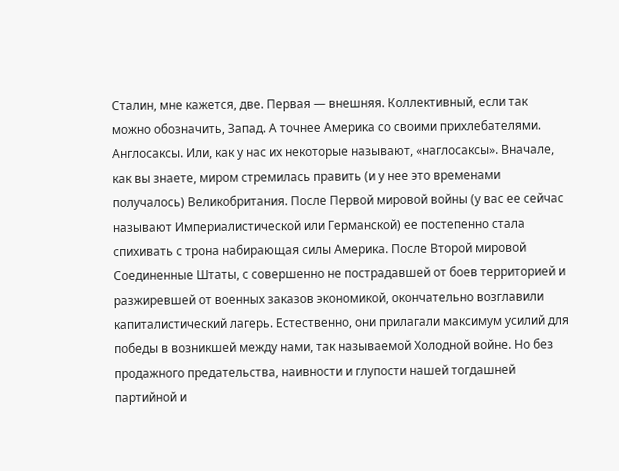Сталин, мне кажется, две. Первая — внешняя. Коллективный, если так можно обозначить, Запад. А точнее Америка со своими прихлебателями. Англосаксы. Или, как у нас их некоторые называют, «наглосаксы». Вначале, как вы знаете, миром стремилась править (и у нее это временами получалось) Великобритания. После Первой мировой войны (у вас ее сейчас называют Империалистической или Германской) ее постепенно стала спихивать с трона набирающая силы Америка. После Второй мировой Соединенные Штаты, с совершенно не пострадавшей от боев территорией и разжиревшей от военных заказов экономикой, окончательно возглавили капиталистический лагерь. Естественно, они прилагали максимум усилий для победы в возникшей между нами, так называемой Холодной войне. Но без продажного предательства, наивности и глупости нашей тогдашней партийной и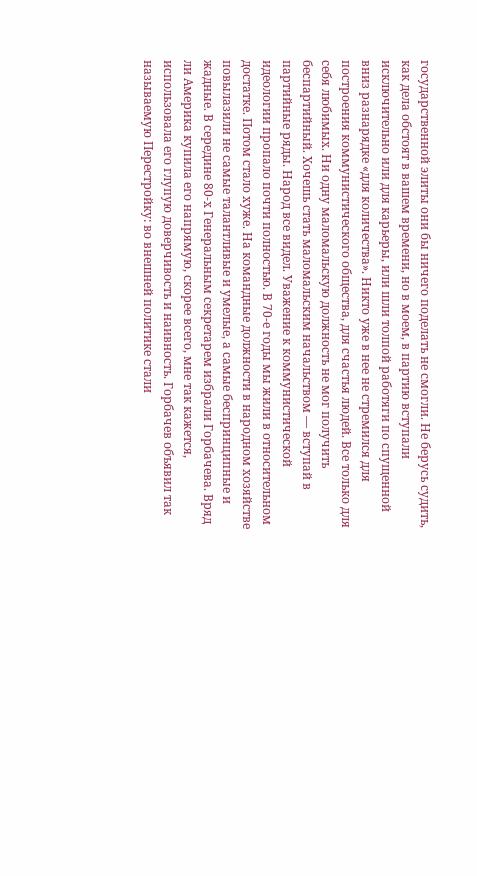государственной элиты они бы ничего поделать не смогли. Не берусь судить, как дела обстоят в вашем времени, но в моем, в партию вступали исключительно или для карьеры, или шли толпой работяги по спущенной вниз разнарядке «для количества». Никто уже в нее не стремился для построения коммунистического общества, для счастья людей. Все только для себя любимых. Ни одну маломальскую должность не мог получить беспартийный. Хочешь стать маломальским начальством — вступай в партийные ряды. Народ все видел. Уважение к коммунистической идеологии пропало почти полностью. В 70-е годы мы жили в относительном достатке. Потом стало хуже. На командные должности в народном хозяйстве повылазили не самые талантливые и умелые, а самые беспринципные и жадные. В середине 80-х Генеральным секретарем избрали Горбачева. Вряд ли Америка купила его напрямую, скорее всего, мне так кажется, использовала его глупую доверчивость и наивность. Горбачев объявил так называемую Перестройку: во внешней политике стали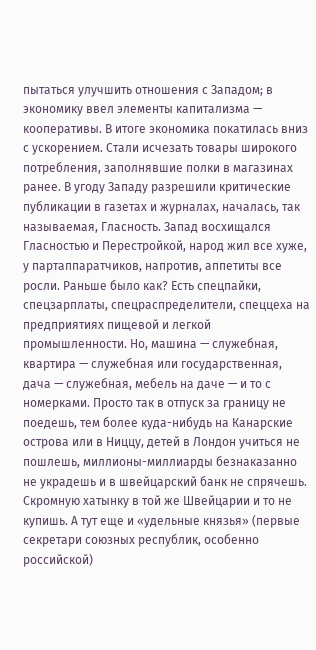пытаться улучшить отношения с Западом; в экономику ввел элементы капитализма — кооперативы. В итоге экономика покатилась вниз с ускорением. Стали исчезать товары широкого потребления, заполнявшие полки в магазинах ранее. В угоду Западу разрешили критические публикации в газетах и журналах, началась, так называемая, Гласность. Запад восхищался Гласностью и Перестройкой, народ жил все хуже, у партаппаратчиков, напротив, аппетиты все росли. Раньше было как? Есть спецпайки, спецзарплаты, спецраспределители, спеццеха на предприятиях пищевой и легкой промышленности. Но, машина — служебная, квартира — служебная или государственная, дача — служебная, мебель на даче — и то с номерками. Просто так в отпуск за границу не поедешь, тем более куда-нибудь на Канарские острова или в Ниццу, детей в Лондон учиться не пошлешь, миллионы-миллиарды безнаказанно не украдешь и в швейцарский банк не спрячешь. Скромную хатынку в той же Швейцарии и то не купишь. А тут еще и «удельные князья» (первые секретари союзных республик, особенно российской)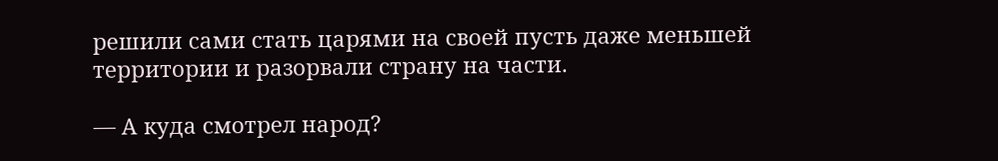решили сами стать царями на своей пусть даже меньшей территории и разорвали страну на части.

— А куда смотрел народ?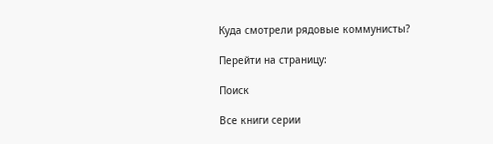Куда смотрели рядовые коммунисты?

Перейти на страницу:

Поиск

Все книги серии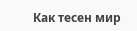Как тесен мир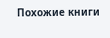Похожие книги